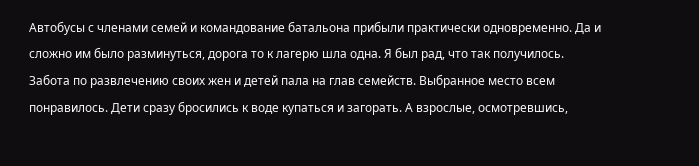Автобусы с членами семей и командование батальона прибыли практически одновременно. Да и сложно им было разминуться, дорога то к лагерю шла одна. Я был рад, что так получилось. Забота по развлечению своих жен и детей пала на глав семейств. Выбранное место всем понравилось. Дети сразу бросились к воде купаться и загорать. А взрослые, осмотревшись,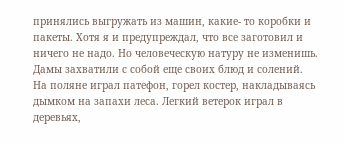принялись выгружать из машин, какие- то коробки и пакеты. Хотя я и предупреждал, что все заготовил и ничего не надо. Но человеческую натуру не изменишь. Дамы захватили с собой еще своих блюд и солений.
На поляне играл патефон, горел костер, накладываясь дымком на запахи леса. Легкий ветерок играл в деревьях,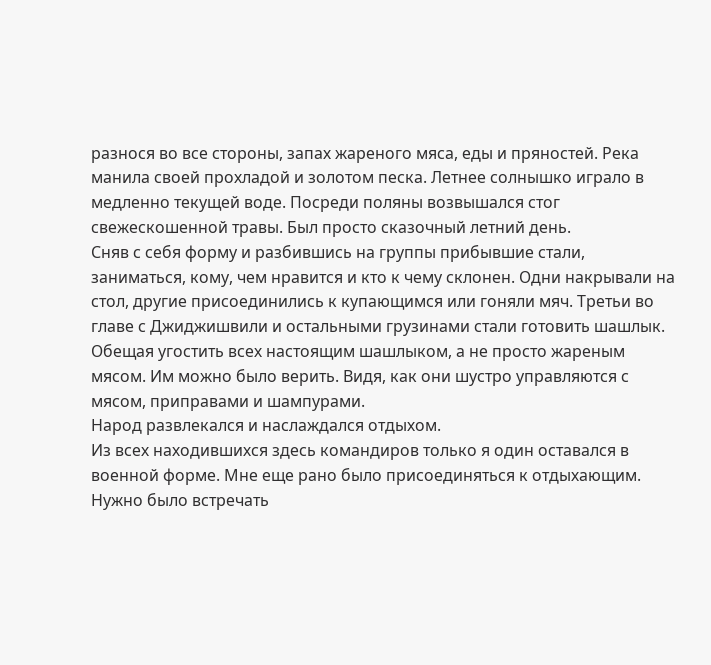разнося во все стороны, запах жареного мяса, еды и пряностей. Река манила своей прохладой и золотом песка. Летнее солнышко играло в медленно текущей воде. Посреди поляны возвышался стог свежескошенной травы. Был просто сказочный летний день.
Сняв с себя форму и разбившись на группы прибывшие стали, заниматься, кому, чем нравится и кто к чему склонен. Одни накрывали на стол, другие присоединились к купающимся или гоняли мяч. Третьи во главе с Джиджишвили и остальными грузинами стали готовить шашлык. Обещая угостить всех настоящим шашлыком, а не просто жареным мясом. Им можно было верить. Видя, как они шустро управляются с мясом, приправами и шампурами.
Народ развлекался и наслаждался отдыхом.
Из всех находившихся здесь командиров только я один оставался в военной форме. Мне еще рано было присоединяться к отдыхающим. Нужно было встречать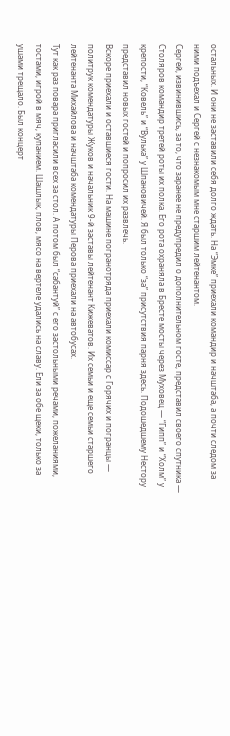остальных. И они не заставили себя долго ждать. На “Эмке” приехали командир и начштаба, а почти следом за ними подъехал и Сергей с незнакомым мне старшим лейтенантом.
Сергей, извинившись, за то, что заранее не предупредил о дополнительном госте, представил своего спутника — Столяров командир третей роты их полка. Его рота охраняла в Бресте мосты через Муховец — “Гипп” и “Холм” у крепости, “Ковель” и “Вулька” у Шпановичей. Я был только “за” присутствия парня здесь. Подошедшему Нестору представил новых гостей и попросил их развлечь.
Вскоре приехали и оставшиеся гости. На машине погранотряда приехали комиссар с Горячих и погранцы — политрук комендатуры Жуков и начальник 9-й заставы лейтенант Кижеватов. Их семьи и еще семьи старшего лейтенанта Михайлова и начштаба комендатуры Перова приехали на автобусах.
Тут как раз повара пригласили всех за стол. А потом был “сабантуй” с его застольными речами, пожеланиями, тостами, игрой в мяч, купанием. Шашлык, плов, мясо на вертеле удались на славу. Ели за обе щеки, только за ушами трещало. Был концерт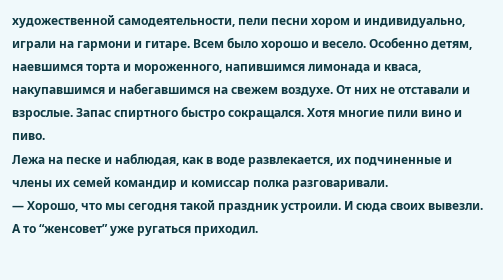художественной самодеятельности, пели песни хором и индивидуально, играли на гармони и гитаре. Всем было хорошо и весело. Особенно детям, наевшимся торта и мороженного, напившимся лимонада и кваса, накупавшимся и набегавшимся на свежем воздухе. От них не отставали и взрослые. Запас спиртного быстро сокращался. Хотя многие пили вино и пиво.
Лежа на песке и наблюдая, как в воде развлекается, их подчиненные и члены их семей командир и комиссар полка разговаривали.
— Хорошо, что мы сегодня такой праздник устроили. И сюда своих вывезли. А то “женсовет” уже ругаться приходил.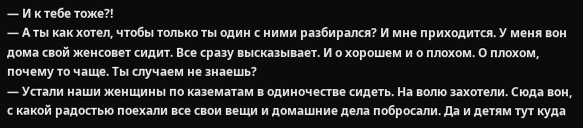— И к тебе тоже?!
— А ты как хотел, чтобы только ты один с ними разбирался? И мне приходится. У меня вон дома свой женсовет сидит. Все сразу высказывает. И о хорошем и о плохом. О плохом, почему то чаще. Ты случаем не знаешь?
— Устали наши женщины по казематам в одиночестве сидеть. На волю захотели. Сюда вон, с какой радостью поехали все свои вещи и домашние дела побросали. Да и детям тут куда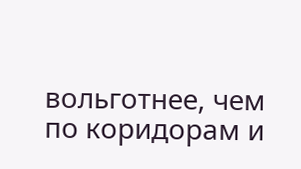вольготнее, чем по коридорам и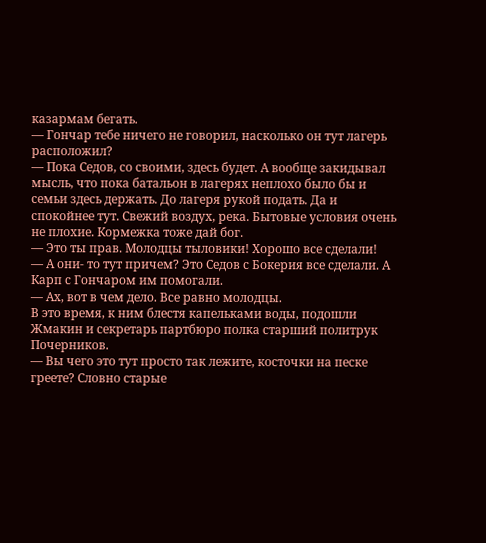казармам бегать.
— Гончар тебе ничего не говорил, насколько он тут лагерь расположил?
— Пока Седов, со своими, здесь будет. А вообще закидывал мысль, что пока батальон в лагерях неплохо было бы и семьи здесь держать. До лагеря рукой подать. Да и спокойнее тут. Свежий воздух, река. Бытовые условия очень не плохие. Кормежка тоже дай бог.
— Это ты прав. Молодцы тыловики! Хорошо все сделали!
— А они- то тут причем? Это Седов с Бокерия все сделали. А Карп с Гончаром им помогали.
— Ах, вот в чем дело. Все равно молодцы.
В это время, к ним блестя капельками воды, подошли Жмакин и секретарь партбюро полка старший политрук Почерников.
— Вы чего это тут просто так лежите, косточки на песке греете? Словно старые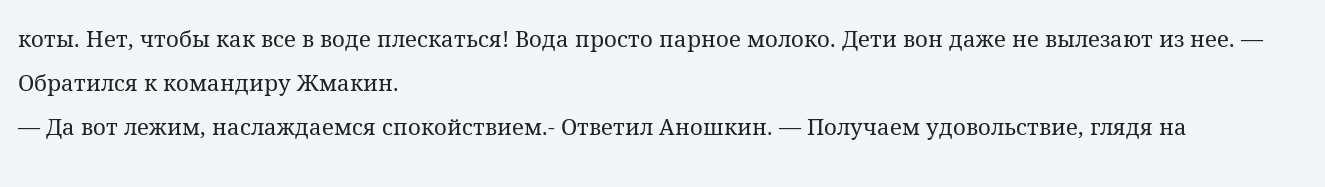коты. Нет, чтобы как все в воде плескаться! Вода просто парное молоко. Дети вон даже не вылезают из нее. — Обратился к командиру Жмакин.
— Да вот лежим, наслаждаемся спокойствием.- Ответил Аношкин. — Получаем удовольствие, глядя на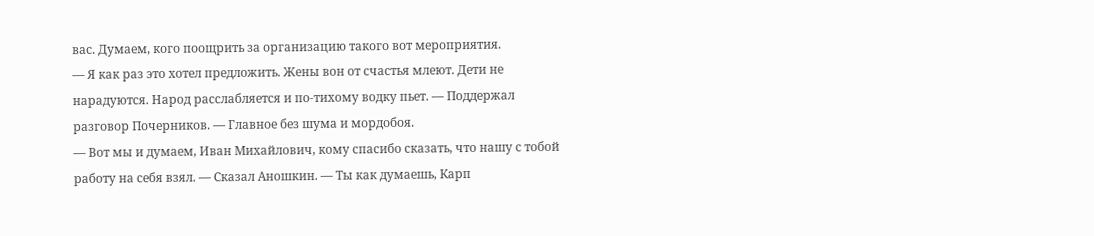вас. Думаем, кого поощрить за организацию такого вот мероприятия.
— Я как раз это хотел предложить. Жены вон от счастья млеют. Дети не нарадуются. Народ расслабляется и по-тихому водку пьет. — Поддержал разговор Почерников. — Главное без шума и мордобоя.
— Вот мы и думаем, Иван Михайлович, кому спасибо сказать, что нашу с тобой работу на себя взял. — Сказал Аношкин. — Ты как думаешь, Карп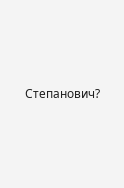Степанович?